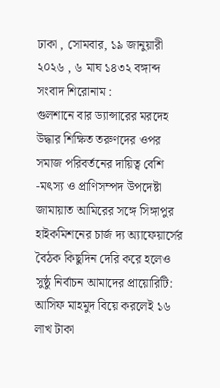ঢাকা , সোমবার, ১৯ জানুয়ারী ২০২৬ , ৬ মাঘ ১৪৩২ বঙ্গাব্দ
সংবাদ শিরোনাম :
গুলশানে বার ড্যান্সারের মরদেহ উদ্ধার শিক্ষিত তরুণদের ওপর সমাজ পরিবর্তনের দায়িত্ব বেশি -মৎস্য ও প্রাণিসম্পদ উপদেষ্টা জামায়াত আমিরের সঙ্গে সিঙ্গাপুর হাইকমিশনের চার্জ দ্য অ্যাফেয়ার্সের বৈঠক কিছুদিন দেরি করে হলেও সুষ্ঠু নির্বাচন আমাদের প্রায়োরিটি: আসিফ মাহমুদ বিয়ে করলেই ১৬ লাখ টাকা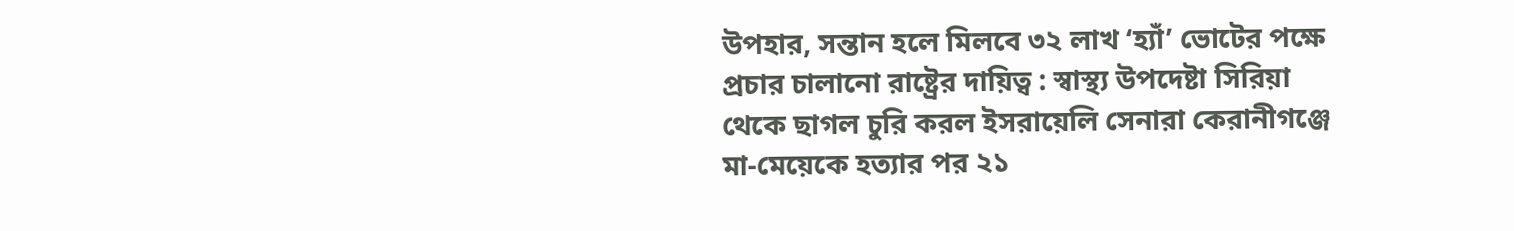উপহার, সন্তান হলে মিলবে ৩২ লাখ ‘হ্যাঁ’ ভোটের পক্ষে প্রচার চালানো রাষ্ট্রের দায়িত্ব : স্বাস্থ্য উপদেষ্টা সিরিয়া থেকে ছাগল চুরি করল ইসরায়েলি সেনারা কেরানীগঞ্জে মা-মেয়েকে হত্যার পর ২১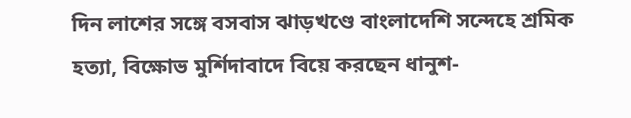দিন লাশের সঙ্গে বসবাস ঝাড়খণ্ডে বাংলাদেশি সন্দেহে শ্রমিক হত্যা, বিক্ষোভ মুর্শিদাবাদে বিয়ে করছেন ধানুশ-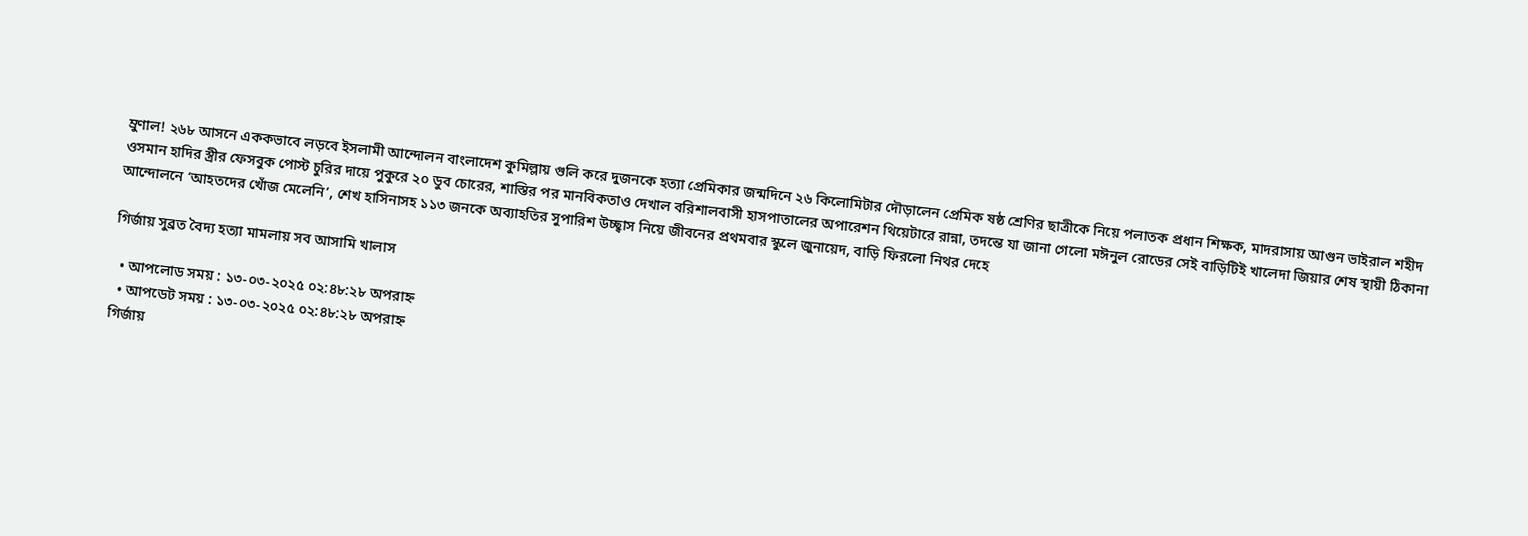ম্রুণাল! ২৬৮ আসনে এককভাবে লড়বে ইসলামী আন্দোলন বাংলাদেশ কুমিল্লায় গুলি করে দুজনকে হত্যা প্রেমিকার জন্মদিনে ২৬ কিলোমিটার দৌড়ালেন প্রেমিক ষষ্ঠ শ্রেণির ছাত্রীকে নিয়ে পলাতক প্রধান শিক্ষক, মাদরাসায় আগুন ভাইরাল শহীদ ওসমান হাদির স্ত্রীর ফেসবুক পোস্ট চুরির দায়ে পুকুরে ২০ ডুব চোরের, শাস্তির পর মানবিকতাও দেখাল বরিশালবাসী হাসপাতালের অপারেশন থিয়েটারে রান্না, তদন্তে যা জানা গেলো মঈনুল রোডের সেই বাড়িটিই খালেদা জিয়ার শেষ স্থায়ী ঠিকানা আন্দোলনে ‘আহতদের খোঁজ মেলেনি’, শেখ হাসিনাসহ ১১৩ জনকে অব্যাহতির সুপারিশ উচ্ছ্বাস নিয়ে জীবনের প্রথমবার স্কুলে জুনায়েদ, বাড়ি ফিরলো নিথর দেহে

গির্জায় সুব্রত বৈদ্য হত্যা মামলায় সব আসামি খালাস

  • আপলোড সময় : ১৩-০৩-২০২৫ ০২:৪৮:২৮ অপরাহ্ন
  • আপডেট সময় : ১৩-০৩-২০২৫ ০২:৪৮:২৮ অপরাহ্ন
গির্জায়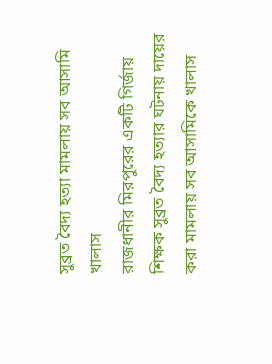সুব্রত বৈদ্য হত্যা মামলায় সব আসামি খালাস
রাজধানীর মিরপুরের একটি গির্জায় শিক্ষক সুব্রত বৈদ্য হত্যার ঘটনায় দায়ের করা মামলায় সব আসামিকে খালাস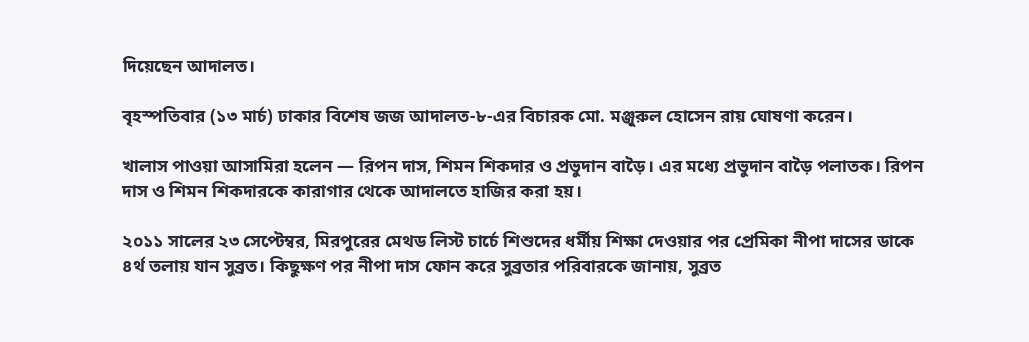দিয়েছেন আদালত।

বৃহস্পতিবার (১৩ মার্চ) ঢাকার বিশেষ জজ আদালত-৮-এর বিচারক মো. মঞ্জুরুল হোসেন রায় ঘোষণা করেন।

খালাস পাওয়া আসামিরা হলেন — রিপন দাস, শিমন শিকদার ও প্রভুদান বাড়ৈ। এর মধ্যে প্রভুদান বাড়ৈ পলাতক। রিপন দাস ও শিমন শিকদারকে কারাগার থেকে আদালতে হাজির করা হয়।

২০১১ সালের ২৩ সেপ্টেম্বর, মিরপুরের মেথড লিস্ট চার্চে শিশুদের ধর্মীয় শিক্ষা দেওয়ার পর প্রেমিকা নীপা দাসের ডাকে ৪র্থ তলায় যান সুব্রত। কিছুক্ষণ পর নীপা দাস ফোন করে সুব্রতার পরিবারকে জানায়, সুব্রত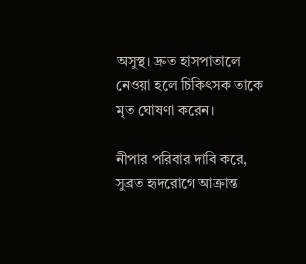অসুস্থ। দ্রুত হাসপাতালে নেওয়া হলে চিকিৎসক তাকে মৃত ঘোষণা করেন।

নীপার পরিবার দাবি করে, সুব্রত হৃদরোগে আক্রান্ত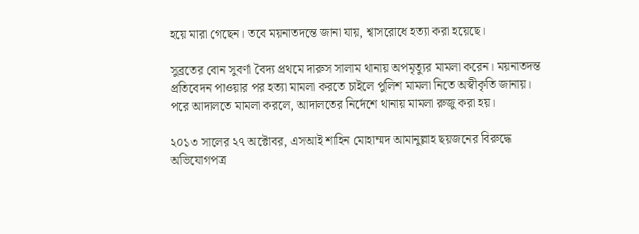হয়ে মারা গেছেন। তবে ময়নাতদন্তে জানা যায়, শ্বাসরোধে হত্যা করা হয়েছে।

সুব্রতের বোন সুবর্ণা বৈদ্য প্রথমে দারুস সালাম থানায় অপমৃত্যুর মামলা করেন। ময়নাতদন্ত প্রতিবেদন পাওয়ার পর হত্যা মামলা করতে চাইলে পুলিশ মামলা নিতে অস্বীকৃতি জানায়। পরে আদালতে মামলা করলে, আদালতের নির্দেশে থানায় মামলা রুজু করা হয়।

২০১৩ সালের ২৭ অক্টোবর, এসআই শাহিন মোহাম্মদ আমানুল্লাহ ছয়জনের বিরুদ্ধে অভিযোগপত্র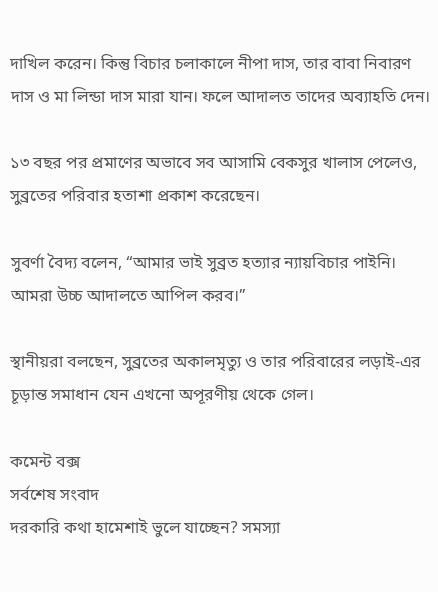দাখিল করেন। কিন্তু বিচার চলাকালে নীপা দাস, তার বাবা নিবারণ দাস ও মা লিন্ডা দাস মারা যান। ফলে আদালত তাদের অব্যাহতি দেন।

১৩ বছর পর প্রমাণের অভাবে সব আসামি বেকসুর খালাস পেলেও, সুব্রতের পরিবার হতাশা প্রকাশ করেছেন।

সুবর্ণা বৈদ্য বলেন, “আমার ভাই সুব্রত হত্যার ন্যায়বিচার পাইনি। আমরা উচ্চ আদালতে আপিল করব।”

স্থানীয়রা বলছেন, সুব্রতের অকালমৃত্যু ও তার পরিবারের লড়াই-এর চূড়ান্ত সমাধান যেন এখনো অপূরণীয় থেকে গেল।

কমেন্ট বক্স
সর্বশেষ সংবাদ
দরকারি কথা হামেশাই ভুলে যাচ্ছেন? সমস্যা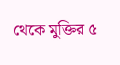থেকে মুক্তির ৫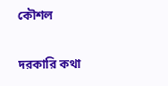কৌশল

দরকারি কথা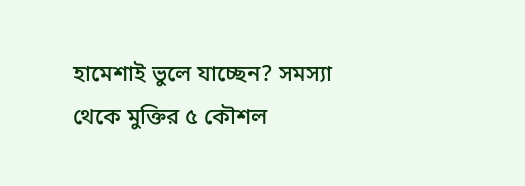হামেশাই ভুলে যাচ্ছেন? সমস্যা থেকে মুক্তির ৫ কৌশল